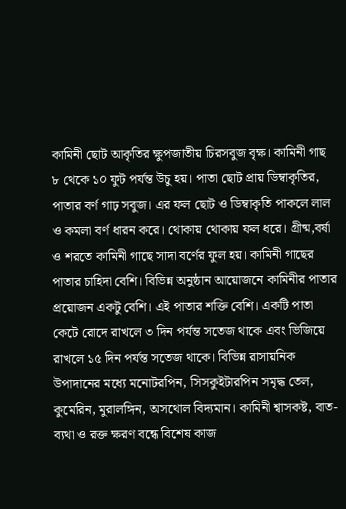কামিনী ছোট আকৃতির ক্ষুপজাতীয় চিরসবুজ বৃক্ষ। কামিনী গাছ ৮ থেকে ১০ ফুট পর্যন্ত উচু হয়। পাতা ছোট প্রায় ডিম্বাকৃতির, পাতার বর্ণ গাঢ় সবুজ। এর ফল ছোট ও ডিম্বাকৃতি পাকলে লাল ও কমলা বর্ণ ধারন করে। থোকায় থোকায় ফল ধরে। গ্রীষ্ম,বর্ষা ও শরতে কামিনী গাছে সাদা বর্ণের ফুল হয়। কামিনী গাছের পাতার চাহিদা বেশি। বিভিন্ন অনুষ্ঠান আয়োজনে কামিনীর পাতার প্রয়োজন একটু বেশি। এই পাতার শক্তি বেশি। একটি পাতা কেটে রোদে রাখলে ৩ দিন পর্যন্ত সতেজ থাকে এবং ভিজিয়ে রাখলে ১৫ দিন পর্যন্ত সতেজ থাকে। বিভিন্ন রাসায়নিক উপাদানের মধ্যে মনোটরপিন, সিসকুইটারপিন সমৃদ্ধ তেল, কুমেরিন, মুরালঙ্গিন, অসথোল বিদ্যমান। কামিনী শ্বাসকষ্ট, বাত-ব্যথা ও রক্ত ক্ষরণ বন্ধে বিশেষ কাজ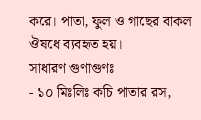করে। পাতা, ফুল ও গাছের বাকল ঔষধে ব্যবহৃত হয়।
সাধারণ গুণাগুণঃ
- ১০ মিঃলিঃ কচি পাতার রস,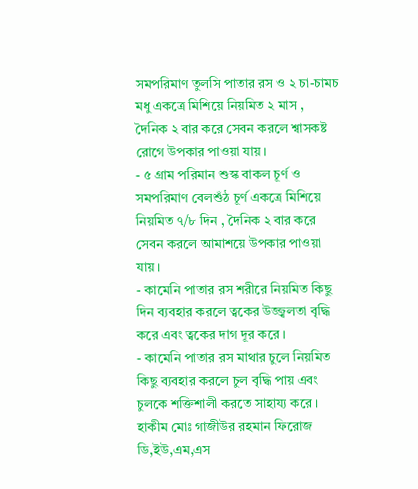সমপরিমাণ তুলসি পাতার রস ও ২ চা-চামচ মধু একত্রে মিশিয়ে নিয়মিত ২ মাস , দৈনিক ২ বার করে সেবন করলে শ্বাসকষ্ট রোগে উপকার পাওয়া যায়।
- ৫ গ্রাম পরিমান শুস্ক বাকল চূর্ণ ও সমপরিমাণ বেলশুঁঠ চূর্ণ একত্রে মিশিয়ে নিয়মিত ৭/৮ দিন , দৈনিক ২ বার করে সেবন করলে আমাশয়ে উপকার পাওয়া যায়।
- কামেনি পাতার রস শরীরে নিয়মিত কিছু দিন ব্যবহার করলে ত্বকের উজ্জ্বলতা বৃদ্ধি করে এবং ত্বকের দাগ দূর করে ।
- কামেনি পাতার রস মাথার চুলে নিয়মিত কিছু ব্যবহার করলে চুল বৃদ্ধি পায় এবং চুলকে শক্তিশালী করতে সাহায্য করে ।
হাকীম মোঃ গাজীউর রহমান ফিরোজ
ডি,ইউ,এম,এস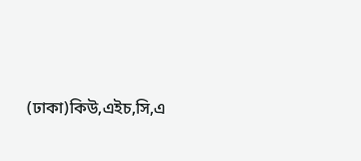(ঢাকা)কিউ,এইচ,সি,এ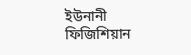ইউনানী ফিজিশিয়ান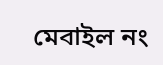মেবাইল নং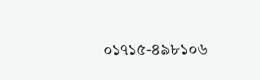০১৭১৫-৪৯৮১০৬